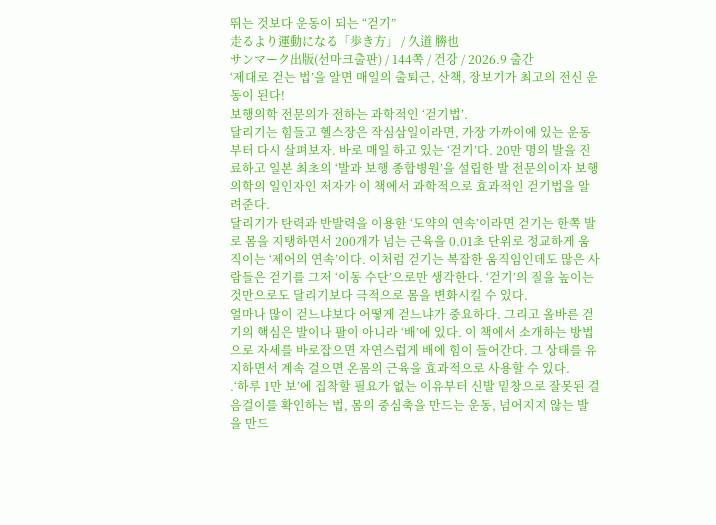뛰는 것보다 운동이 되는 “걷기”
走るより運動になる「歩き方」 / 久道 勝也
サンマーク出版(선마크출판) / 144쪽 / 건강 / 2026.9 출간
‘제대로 걷는 법’을 알면 매일의 출퇴근, 산책, 장보기가 최고의 전신 운동이 된다!
보행의학 전문의가 전하는 과학적인 ‘걷기법’.
달리기는 힘들고 헬스장은 작심삼일이라면, 가장 가까이에 있는 운동부터 다시 살펴보자. 바로 매일 하고 있는 ‘걷기’다. 20만 명의 발을 진료하고 일본 최초의 ‘발과 보행 종합병원’을 설립한 발 전문의이자 보행의학의 일인자인 저자가 이 책에서 과학적으로 효과적인 걷기법을 알려준다.
달리기가 탄력과 반발력을 이용한 ‘도약의 연속’이라면 걷기는 한쪽 발로 몸을 지탱하면서 200개가 넘는 근육을 0.01초 단위로 정교하게 움직이는 ‘제어의 연속’이다. 이처럼 걷기는 복잡한 움직임인데도 많은 사람들은 걷기를 그저 ‘이동 수단’으로만 생각한다. ‘걷기’의 질을 높이는 것만으로도 달리기보다 극적으로 몸을 변화시킬 수 있다.
얼마나 많이 걷느냐보다 어떻게 걷느냐가 중요하다. 그리고 올바른 걷기의 핵심은 발이나 팔이 아니라 ‘배’에 있다. 이 책에서 소개하는 방법으로 자세를 바로잡으면 자연스럽게 배에 힘이 들어간다. 그 상태를 유지하면서 계속 걸으면 온몸의 근육을 효과적으로 사용할 수 있다.
.‘하루 1만 보’에 집착할 필요가 없는 이유부터 신발 밑창으로 잘못된 걸음걸이를 확인하는 법, 몸의 중심축을 만드는 운동, 넘어지지 않는 발을 만드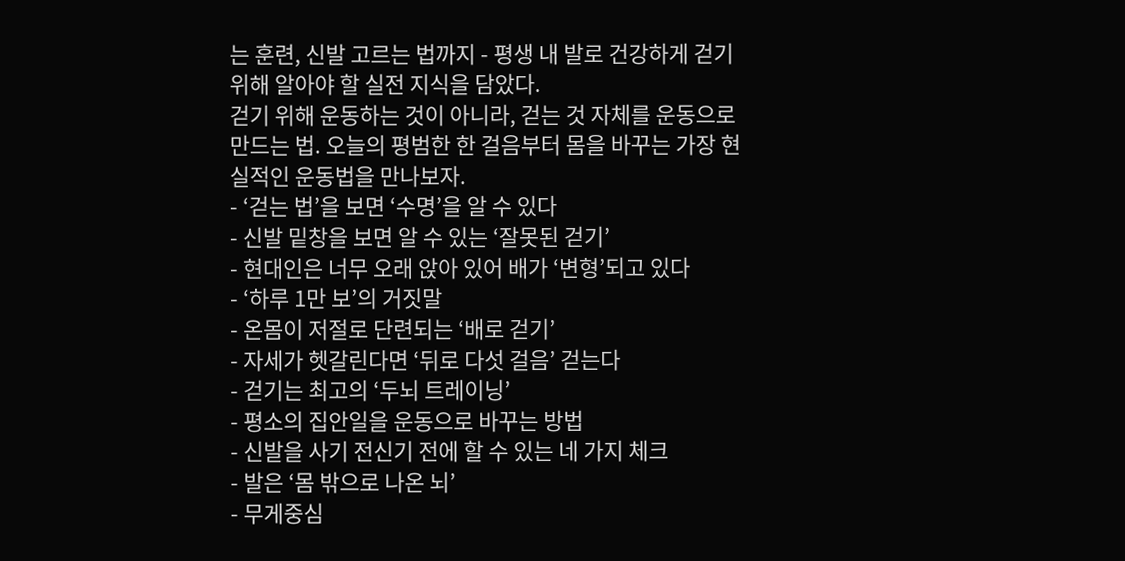는 훈련, 신발 고르는 법까지 - 평생 내 발로 건강하게 걷기 위해 알아야 할 실전 지식을 담았다.
걷기 위해 운동하는 것이 아니라, 걷는 것 자체를 운동으로 만드는 법. 오늘의 평범한 한 걸음부터 몸을 바꾸는 가장 현실적인 운동법을 만나보자.
- ‘걷는 법’을 보면 ‘수명’을 알 수 있다
- 신발 밑창을 보면 알 수 있는 ‘잘못된 걷기’
- 현대인은 너무 오래 앉아 있어 배가 ‘변형’되고 있다
- ‘하루 1만 보’의 거짓말
- 온몸이 저절로 단련되는 ‘배로 걷기’
- 자세가 헷갈린다면 ‘뒤로 다섯 걸음’ 걷는다
- 걷기는 최고의 ‘두뇌 트레이닝’
- 평소의 집안일을 운동으로 바꾸는 방법
- 신발을 사기 전신기 전에 할 수 있는 네 가지 체크
- 발은 ‘몸 밖으로 나온 뇌’
- 무게중심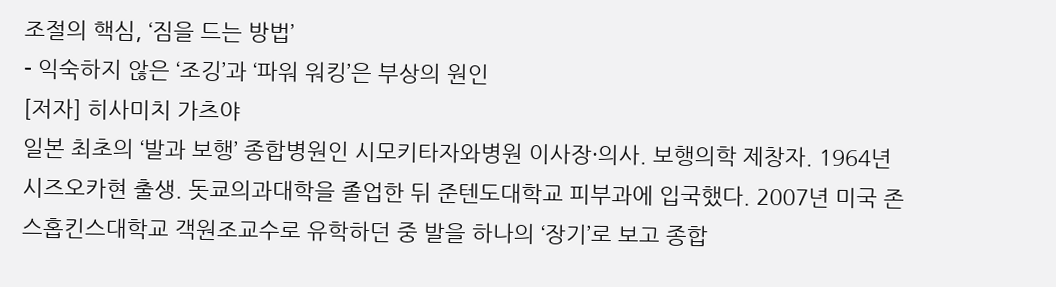조절의 핵심, ‘짐을 드는 방법’
- 익숙하지 않은 ‘조깅’과 ‘파워 워킹’은 부상의 원인
[저자] 히사미치 가츠야
일본 최초의 ‘발과 보행’ 종합병원인 시모키타자와병원 이사장·의사. 보행의학 제창자. 1964년 시즈오카현 출생. 돗쿄의과대학을 졸업한 뒤 준텐도대학교 피부과에 입국했다. 2007년 미국 존스홉킨스대학교 객원조교수로 유학하던 중 발을 하나의 ‘장기’로 보고 종합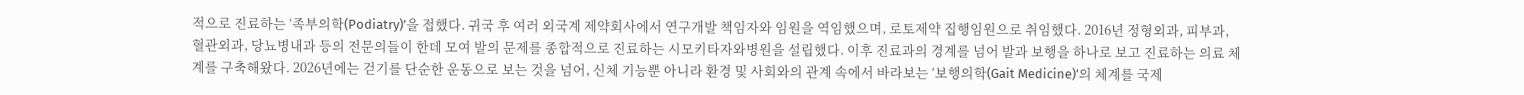적으로 진료하는 ‘족부의학(Podiatry)’을 접했다. 귀국 후 여러 외국계 제약회사에서 연구개발 책임자와 임원을 역임했으며, 로토제약 집행임원으로 취임했다. 2016년 정형외과, 피부과, 혈관외과, 당뇨병내과 등의 전문의들이 한데 모여 발의 문제를 종합적으로 진료하는 시모키타자와병원을 설립했다. 이후 진료과의 경계를 넘어 발과 보행을 하나로 보고 진료하는 의료 체계를 구축해왔다. 2026년에는 걷기를 단순한 운동으로 보는 것을 넘어, 신체 기능뿐 아니라 환경 및 사회와의 관계 속에서 바라보는 ‘보행의학(Gait Medicine)’의 체계를 국제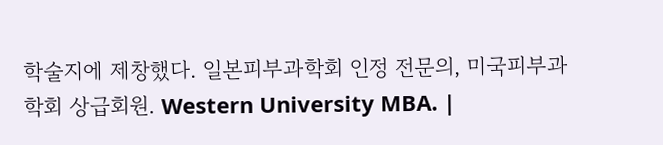학술지에 제창했다. 일본피부과학회 인정 전문의, 미국피부과학회 상급회원. Western University MBA. |